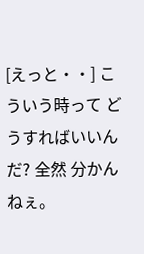[えっと・・] こういう時って どうすればいいんだ? 全然 分かんねぇ。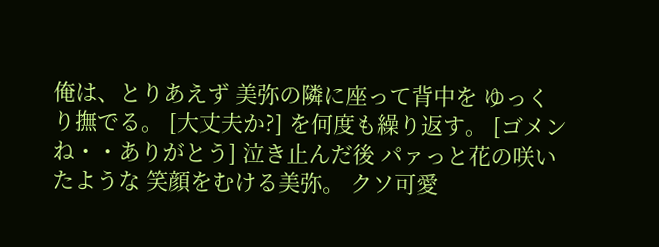俺は、とりあえず 美弥の隣に座って背中を ゆっくり撫でる。 [大丈夫か?] を何度も繰り返す。 [ゴメンね・・ありがとう] 泣き止んだ後 パァっと花の咲いたような 笑顔をむける美弥。 クソ可愛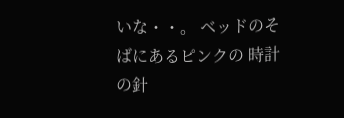いな・・。 ベッドのそばにあるピンクの 時計の針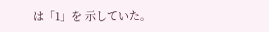は「1」を 示していた。